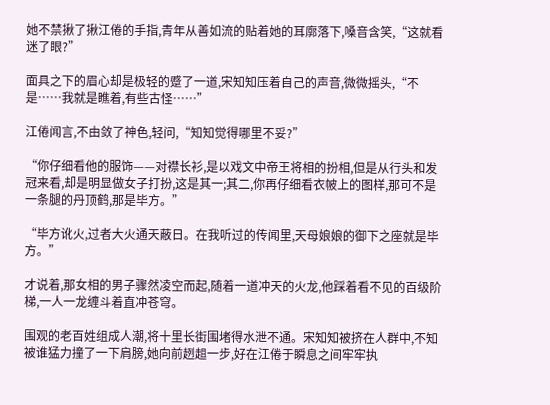她不禁揪了揪江倦的手指,青年从善如流的贴着她的耳廓落下,嗓音含笑,“这就看迷了眼?”

面具之下的眉心却是极轻的蹙了一道,宋知知压着自己的声音,微微摇头,“不是……我就是瞧着,有些古怪……”

江倦闻言,不由敛了神色,轻问,“知知觉得哪里不妥?”

“你仔细看他的服饰——对襟长衫,是以戏文中帝王将相的扮相,但是从行头和发冠来看,却是明显做女子打扮,这是其一;其二,你再仔细看衣帔上的图样,那可不是一条腿的丹顶鹤,那是毕方。”

“毕方讹火,过者大火通天蔽日。在我听过的传闻里,天母娘娘的御下之座就是毕方。”

才说着,那女相的男子骤然凌空而起,随着一道冲天的火龙,他踩着看不见的百级阶梯,一人一龙缠斗着直冲苍穹。

围观的老百姓组成人潮,将十里长街围堵得水泄不通。宋知知被挤在人群中,不知被谁猛力撞了一下肩膀,她向前趔趄一步,好在江倦于瞬息之间牢牢执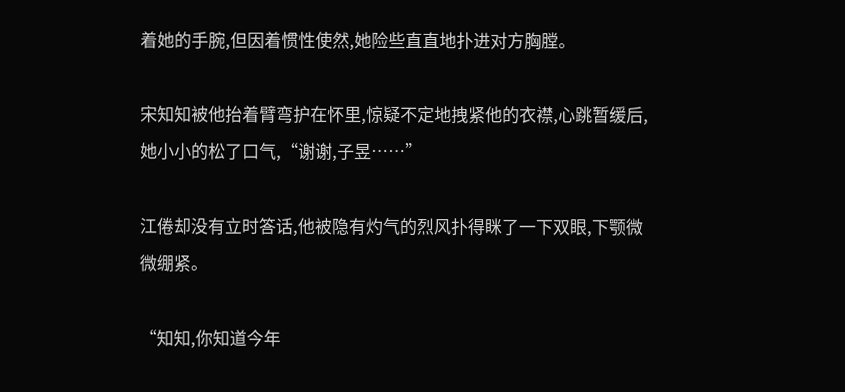着她的手腕,但因着惯性使然,她险些直直地扑进对方胸膛。

宋知知被他抬着臂弯护在怀里,惊疑不定地拽紧他的衣襟,心跳暂缓后,她小小的松了口气,“谢谢,子昱……”

江倦却没有立时答话,他被隐有灼气的烈风扑得眯了一下双眼,下颚微微绷紧。

“知知,你知道今年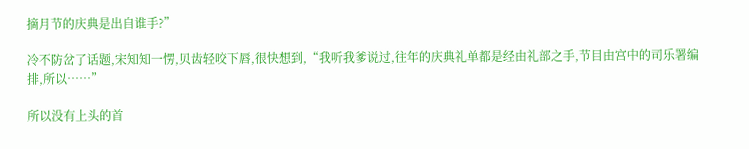摘月节的庆典是出自谁手?”

冷不防岔了话题,宋知知一愣,贝齿轻咬下唇,很快想到,“我听我爹说过,往年的庆典礼单都是经由礼部之手,节目由宫中的司乐署编排,所以……”

所以没有上头的首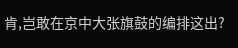肯,岂敢在京中大张旗鼓的编排这出?